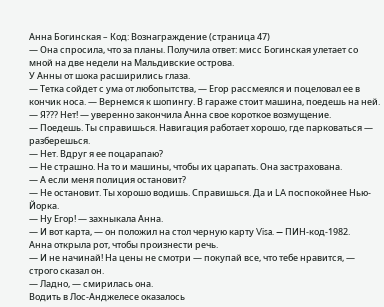Анна Богинская – Код: Вознаграждение (страница 47)
— Она спросила, что за планы. Получила ответ: мисс Богинская улетает со мной на две недели на Мальдивские острова.
У Анны от шока расширились глаза.
— Тетка сойдет с ума от любопытства, — Егор рассмеялся и поцеловал ее в кончик носа. — Вернемся к шопингу. В гараже стоит машина, поедешь на ней.
— Я??? Нет! — уверенно закончила Анна свое короткое возмущение.
— Поедешь. Ты справишься. Навигация работает хорошо, где парковаться — разберешься.
— Нет. Вдруг я ее поцарапаю?
— Не страшно. На то и машины, чтобы их царапать. Она застрахована.
— А если меня полиция остановит?
— Не остановит. Ты хорошо водишь. Справишься. Да и LA поспокойнее Нью-Йорка.
— Ну Егор! — захныкала Анна.
— И вот карта, — он положил на стол черную карту Visa. — ПИН-код-1982.
Анна открыла рот, чтобы произнести речь.
— И не начинай! На цены не смотри — покупай все, что тебе нравится, — строго сказал он.
— Ладно, — смирилась она.
Водить в Лос-Анджелесе оказалось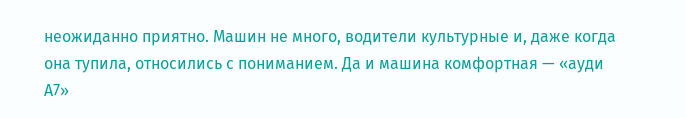неожиданно приятно. Машин не много, водители культурные и, даже когда она тупила, относились с пониманием. Да и машина комфортная — «ауди А7»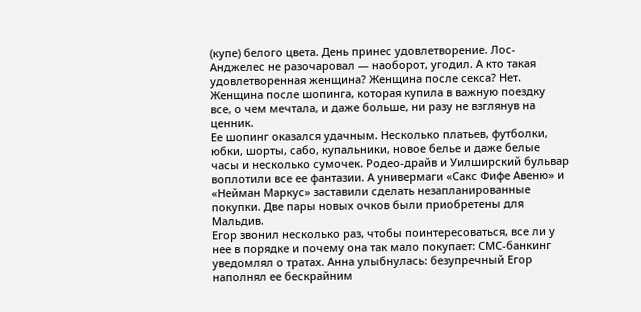(купе) белого цвета. День принес удовлетворение. Лос-Анджелес не разочаровал — наоборот, угодил. А кто такая удовлетворенная женщина? Женщина после секса? Нет. Женщина после шопинга, которая купила в важную поездку все, о чем мечтала, и даже больше, ни разу не взглянув на ценник.
Ее шопинг оказался удачным. Несколько платьев, футболки, юбки, шорты, сабо, купальники, новое белье и даже белые часы и несколько сумочек. Родео-драйв и Уилширский бульвар воплотили все ее фантазии. А универмаги «Сакс Фифе Авеню» и «Нейман Маркус» заставили сделать незапланированные покупки. Две пары новых очков были приобретены для Мальдив.
Егор звонил несколько раз, чтобы поинтересоваться, все ли у нее в порядке и почему она так мало покупает: СМС-банкинг уведомлял о тратах. Анна улыбнулась: безупречный Егор наполнял ее бескрайним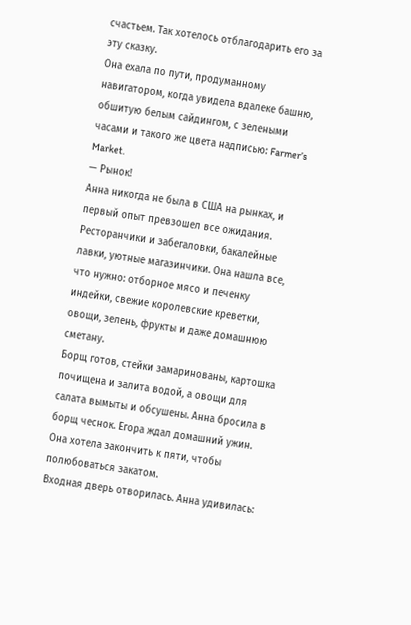счастьем. Так хотелось отблагодарить его за эту сказку.
Она ехала по пути, продуманному навигатором, когда увидела вдалеке башню, обшитую белым сайдингом, с зелеными часами и такого же цвета надписью: Farmer’s Market.
— Рынок!
Анна никогда не была в США на рынках, и первый опыт превзошел все ожидания. Ресторанчики и забегаловки, бакалейные лавки, уютные магазинчики. Она нашла все, что нужно: отборное мясо и печенку индейки, свежие королевские креветки, овощи, зелень, фрукты и даже домашнюю сметану.
Борщ готов, стейки замаринованы, картошка почищена и залита водой, а овощи для салата вымыты и обсушены. Анна бросила в борщ чеснок. Егора ждал домашний ужин. Она хотела закончить к пяти, чтобы полюбоваться закатом.
Входная дверь отворилась. Анна удивилась: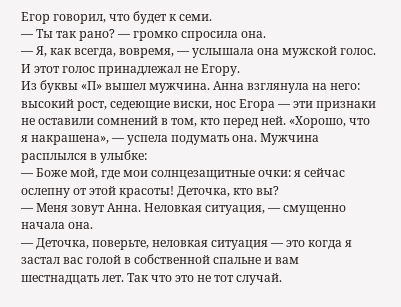Егор говорил, что будет к семи.
— Ты так рано? — громко спросила она.
— Я, как всегда, вовремя, — услышала она мужской голос. И этот голос принадлежал не Егору.
Из буквы «П» вышел мужчина. Анна взглянула на него: высокий рост, седеющие виски, нос Егора — эти признаки не оставили сомнений в том, кто перед ней. «Хорошо, что я накрашена», — успела подумать она. Мужчина расплылся в улыбке:
— Боже мой, где мои солнцезащитные очки: я сейчас ослепну от этой красоты! Деточка, кто вы?
— Меня зовут Анна. Неловкая ситуация, — смущенно начала она.
— Деточка, поверьте, неловкая ситуация — это когда я застал вас голой в собственной спальне и вам шестнадцать лет. Так что это не тот случай.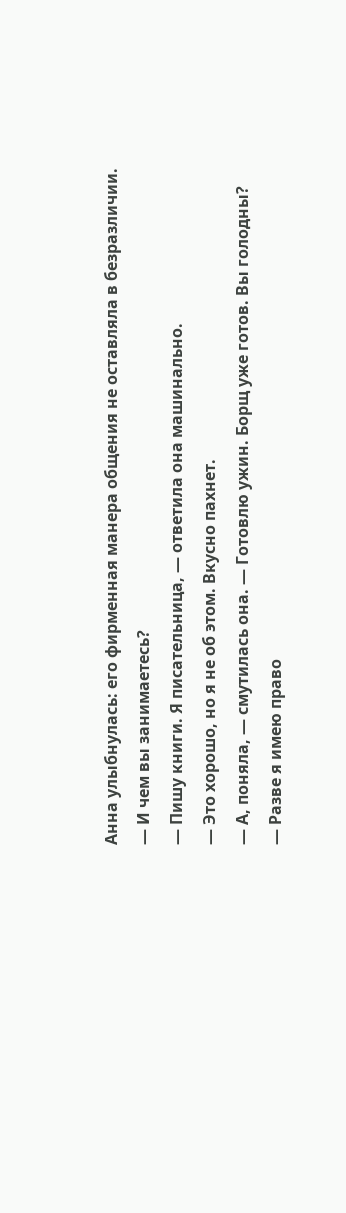Анна улыбнулась: его фирменная манера общения не оставляла в безразличии.
— И чем вы занимаетесь?
— Пишу книги. Я писательница, — ответила она машинально.
— Это хорошо, но я не об этом. Вкусно пахнет.
— А, поняла, — смутилась она. — Готовлю ужин. Борщ уже готов. Вы голодны?
— Разве я имею право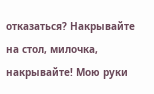отказаться? Накрывайте на стол, милочка, накрывайте! Мою руки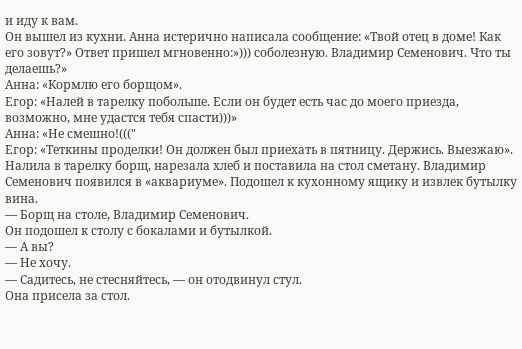и иду к вам.
Он вышел из кухни. Анна истерично написала сообщение: «Твой отец в доме! Как его зовут?» Ответ пришел мгновенно:»))) соболезную. Владимир Семенович. Что ты делаешь?»
Анна: «Кормлю его борщом».
Егор: «Налей в тарелку побольше. Если он будет есть час до моего приезда, возможно, мне удастся тебя спасти)))»
Анна: «Не смешно!((("
Егор: «Теткины проделки! Он должен был приехать в пятницу. Держись. Выезжаю».
Налила в тарелку борщ, нарезала хлеб и поставила на стол сметану. Владимир Семенович появился в «аквариуме». Подошел к кухонному ящику и извлек бутылку вина.
— Борщ на столе, Владимир Семенович.
Он подошел к столу с бокалами и бутылкой.
— А вы?
— Не хочу.
— Садитесь, не стесняйтесь, — он отодвинул стул.
Она присела за стол.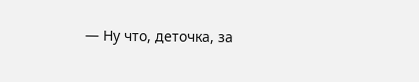— Ну что, деточка, за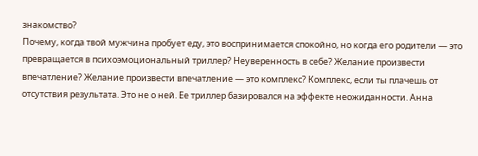знакомство?
Почему, когда твой мужчина пробует еду, это воспринимается спокойно, но когда его родители — это превращается в психоэмоциональный триллер? Неуверенность в себе? Желание произвести впечатление? Желание произвести впечатление — это комплекс? Комплекс, если ты плачешь от отсутствия результата. Это не о ней. Ее триллер базировался на эффекте неожиданности. Анна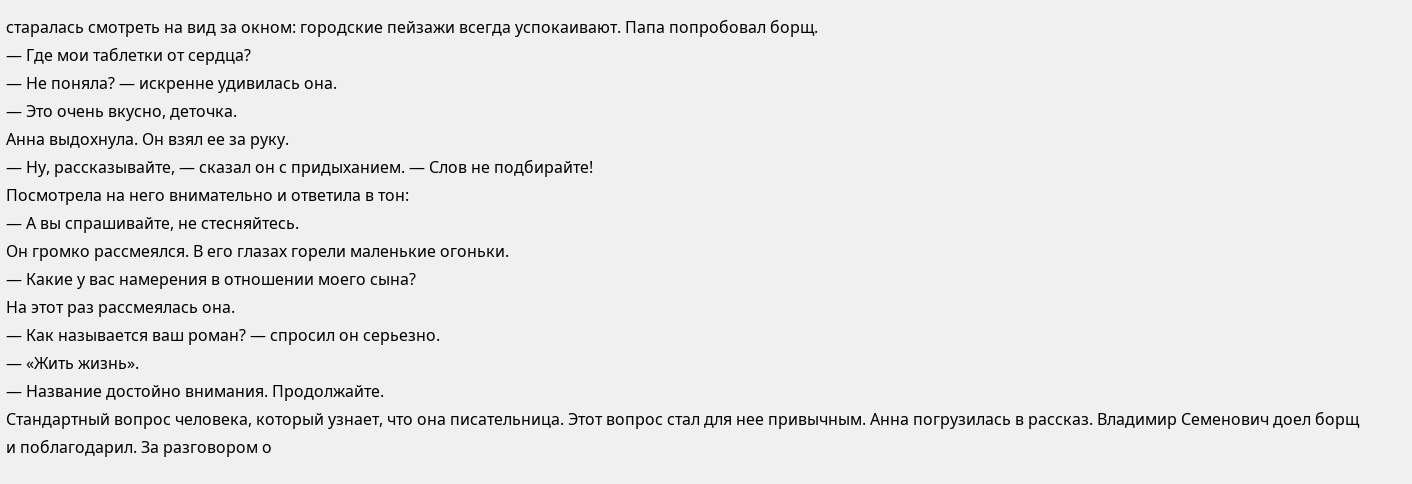старалась смотреть на вид за окном: городские пейзажи всегда успокаивают. Папа попробовал борщ.
— Где мои таблетки от сердца?
— Не поняла? — искренне удивилась она.
— Это очень вкусно, деточка.
Анна выдохнула. Он взял ее за руку.
— Ну, рассказывайте, — сказал он с придыханием. — Слов не подбирайте!
Посмотрела на него внимательно и ответила в тон:
— А вы спрашивайте, не стесняйтесь.
Он громко рассмеялся. В его глазах горели маленькие огоньки.
— Какие у вас намерения в отношении моего сына?
На этот раз рассмеялась она.
— Как называется ваш роман? — спросил он серьезно.
— «Жить жизнь».
— Название достойно внимания. Продолжайте.
Стандартный вопрос человека, который узнает, что она писательница. Этот вопрос стал для нее привычным. Анна погрузилась в рассказ. Владимир Семенович доел борщ и поблагодарил. За разговором о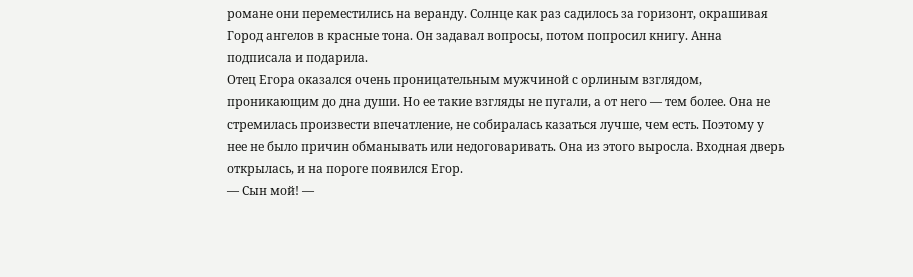романе они переместились на веранду. Солнце как раз садилось за горизонт, окрашивая Город ангелов в красные тона. Он задавал вопросы, потом попросил книгу. Анна подписала и подарила.
Отец Егора оказался очень проницательным мужчиной с орлиным взглядом, проникающим до дна души. Но ее такие взгляды не пугали, а от него — тем более. Она не стремилась произвести впечатление, не собиралась казаться лучше, чем есть. Поэтому у нее не было причин обманывать или недоговаривать. Она из этого выросла. Входная дверь открылась, и на пороге появился Егор.
— Сын мой! —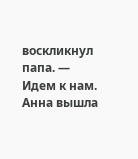воскликнул папа. — Идем к нам.
Анна вышла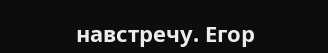навстречу. Егор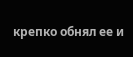крепко обнял ее и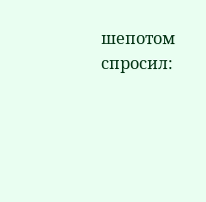шепотом спросил: